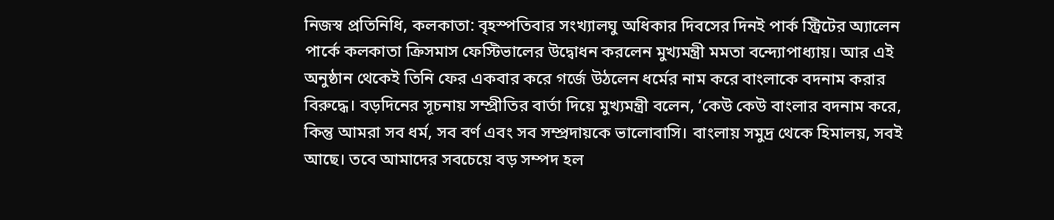নিজস্ব প্রতিনিধি, কলকাতা: বৃহস্পতিবার সংখ্যালঘু অধিকার দিবসের দিনই পার্ক স্ট্রিটের অ্যালেন পার্কে কলকাতা ক্রিসমাস ফেস্টিভালের উদ্বোধন করলেন মুখ্যমন্ত্রী মমতা বন্দ্যোপাধ্যায়। আর এই অনুষ্ঠান থেকেই তিনি ফের একবার করে গর্জে উঠলেন ধর্মের নাম করে বাংলাকে বদনাম করার বিরুদ্ধে। বড়দিনের সূচনায় সম্প্রীতির বার্তা দিয়ে মুখ্যমন্ত্রী বলেন, ‘কেউ কেউ বাংলার বদনাম করে, কিন্তু আমরা সব ধর্ম, সব বর্ণ এবং সব সম্প্রদায়কে ভালোবাসি। বাংলায় সমুদ্র থেকে হিমালয়, সবই আছে। তবে আমাদের সবচেয়ে বড় সম্পদ হল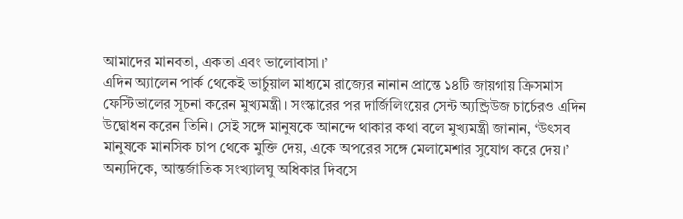আমাদের মানবতা, একতা এবং ভালোবাসা।’
এদিন অ্যালেন পার্ক থেকেই ভার্চুয়াল মাধ্যমে রাজ্যের নানান প্রান্তে ১৪টি জায়গায় ক্রিসমাস ফেস্টিভালের সূচনা করেন মুখ্যমন্ত্রী। সংস্কারের পর দার্জিলিংয়ের সেন্ট অ্যন্ড্রিউজ চার্চেরও এদিন উদ্বোধন করেন তিনি। সেই সঙ্গে মানুষকে আনন্দে থাকার কথা বলে মুখ্যমন্ত্রী জানান, ‘উৎসব মানুষকে মানসিক চাপ থেকে মুক্তি দেয়, একে অপরের সঙ্গে মেলামেশার সুযোগ করে দেয়।’
অন্যদিকে, আন্তর্জাতিক সংখ্যালঘু অধিকার দিবসে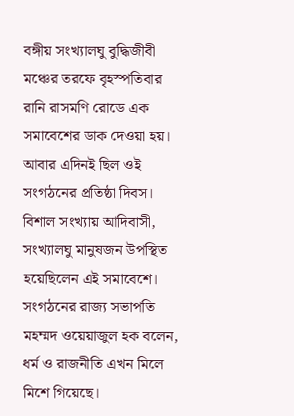বঙ্গীয় সংখ্যালঘু বুদ্ধিজীবী মঞ্চের তরফে বৃহস্পতিবার রানি রাসমণি রোডে এক সমাবেশের ডাক দেওয়া হয়। আবার এদিনই ছিল ওই সংগঠনের প্রতিষ্ঠা দিবস। বিশাল সংখ্যায় আদিবাসী, সংখ্যালঘু মানুষজন উপস্থিত হয়েছিলেন এই সমাবেশে। সংগঠনের রাজ্য সভাপতি মহম্মদ ওয়েয়াজুল হক বলেন, ধর্ম ও রাজনীতি এখন মিলে মিশে গিয়েছে।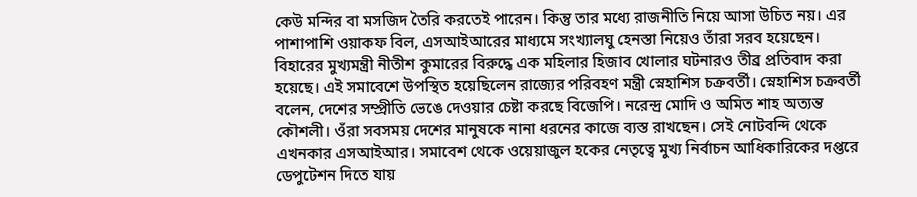কেউ মন্দির বা মসজিদ তৈরি করতেই পারেন। কিন্তু তার মধ্যে রাজনীতি নিয়ে আসা উচিত নয়। এর পাশাপাশি ওয়াকফ বিল, এসআইআরের মাধ্যমে সংখ্যালঘু হেনস্তা নিয়েও তাঁরা সরব হয়েছেন। বিহারের মুখ্যমন্ত্রী নীতীশ কুমারের বিরুদ্ধে এক মহিলার হিজাব খোলার ঘটনারও তীব্র প্রতিবাদ করা হয়েছে। এই সমাবেশে উপস্থিত হয়েছিলেন রাজ্যের পরিবহণ মন্ত্রী স্নেহাশিস চক্রবর্তী। স্নেহাশিস চক্রবর্তী বলেন, দেশের সম্প্রীতি ভেঙে দেওয়ার চেষ্টা করছে বিজেপি। নরেন্দ্র মোদি ও অমিত শাহ অত্যন্ত কৌশলী। ওঁরা সবসময় দেশের মানুষকে নানা ধরনের কাজে ব্যস্ত রাখছেন। সেই নোটবন্দি থেকে এখনকার এসআইআর। সমাবেশ থেকে ওয়েয়াজুল হকের নেতৃত্বে মুখ্য নির্বাচন আধিকারিকের দপ্তরে ডেপুটেশন দিতে যায়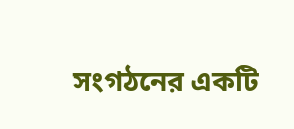সংগঠনের একটি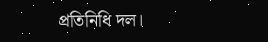প্রতিনিধি দল।